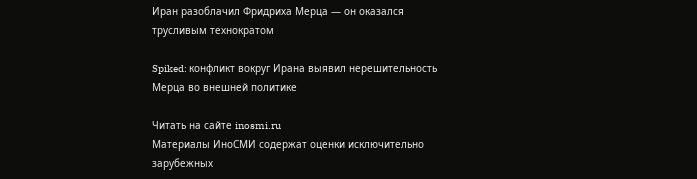Иран разоблачил Фридриха Мерца — он оказался трусливым технократом

Spiked: конфликт вокруг Ирана выявил нерешительность Мерца во внешней политике

Читать на сайте inosmi.ru
Материалы ИноСМИ содержат оценки исключительно зарубежных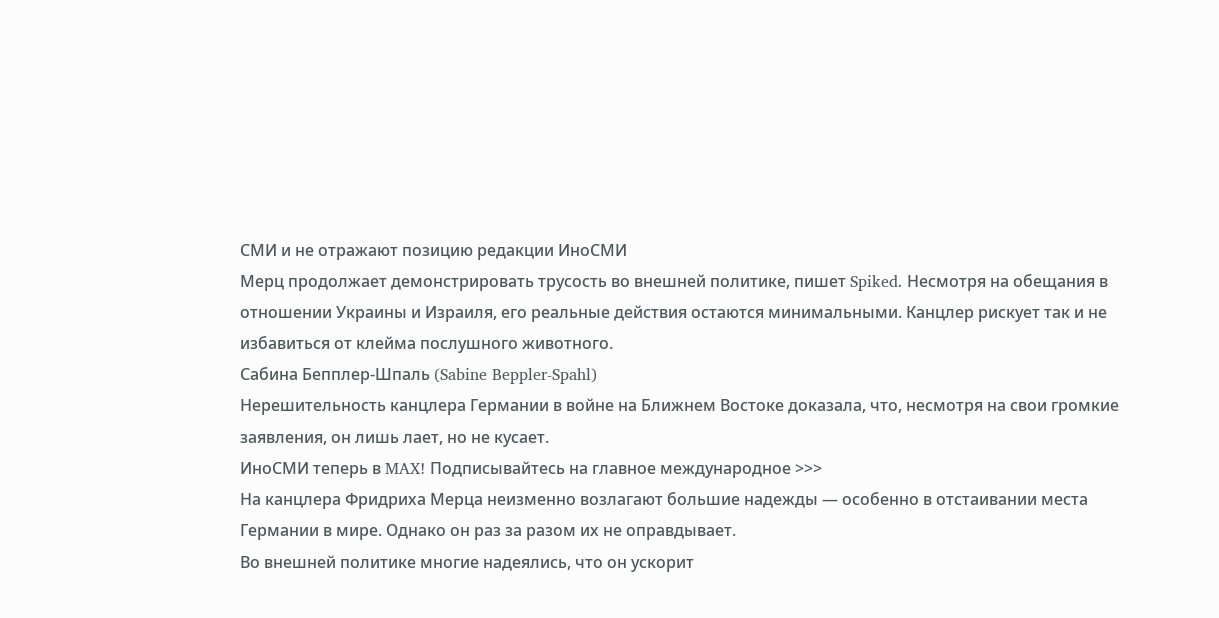СМИ и не отражают позицию редакции ИноСМИ
Мерц продолжает демонстрировать трусость во внешней политике, пишет Spiked. Несмотря на обещания в отношении Украины и Израиля, его реальные действия остаются минимальными. Канцлер рискует так и не избавиться от клейма послушного животного.
Сабина Бепплер-Шпаль (Sabine Beppler-Spahl)
Нерешительность канцлера Германии в войне на Ближнем Востоке доказала, что, несмотря на свои громкие заявления, он лишь лает, но не кусает.
ИноСМИ теперь в MAX! Подписывайтесь на главное международное >>>
На канцлера Фридриха Мерца неизменно возлагают большие надежды — особенно в отстаивании места Германии в мире. Однако он раз за разом их не оправдывает.
Во внешней политике многие надеялись, что он ускорит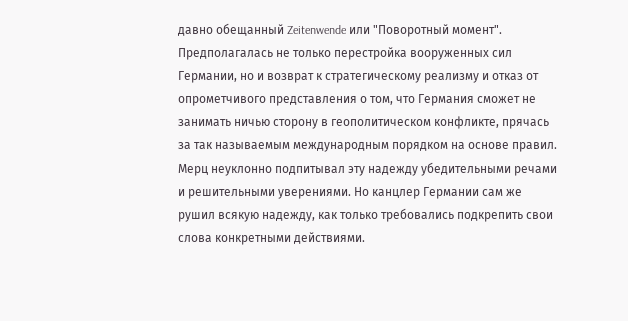давно обещанный Zeitenwende или "Поворотный момент". Предполагалась не только перестройка вооруженных сил Германии, но и возврат к стратегическому реализму и отказ от опрометчивого представления о том, что Германия сможет не занимать ничью сторону в геополитическом конфликте, прячась за так называемым международным порядком на основе правил. Мерц неуклонно подпитывал эту надежду убедительными речами и решительными уверениями. Но канцлер Германии сам же рушил всякую надежду, как только требовались подкрепить свои слова конкретными действиями.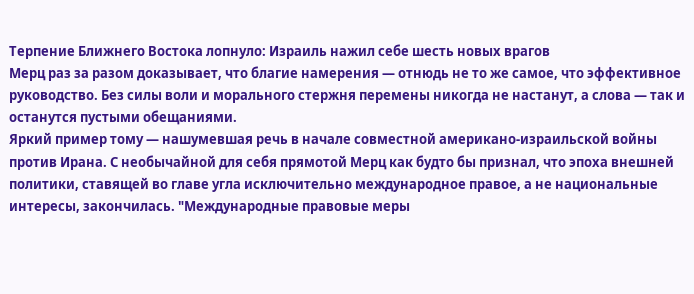Терпение Ближнего Востока лопнуло: Израиль нажил себе шесть новых врагов
Мерц раз за разом доказывает, что благие намерения — отнюдь не то же самое, что эффективное руководство. Без силы воли и морального стержня перемены никогда не настанут, а слова — так и останутся пустыми обещаниями.
Яркий пример тому — нашумевшая речь в начале совместной американо-израильской войны против Ирана. С необычайной для себя прямотой Мерц как будто бы признал, что эпоха внешней политики, ставящей во главе угла исключительно международное правое, а не национальные интересы, закончилась. "Международные правовые меры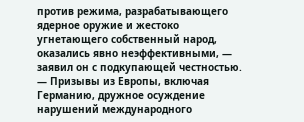против режима, разрабатывающего ядерное оружие и жестоко угнетающего собственный народ, оказались явно неэффективными, — заявил он с подкупающей честностью. — Призывы из Европы, включая Германию, дружное осуждение нарушений международного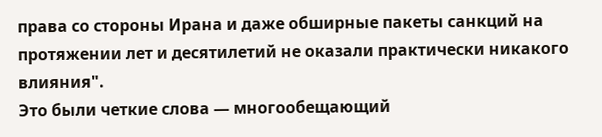права со стороны Ирана и даже обширные пакеты санкций на протяжении лет и десятилетий не оказали практически никакого влияния".
Это были четкие слова — многообещающий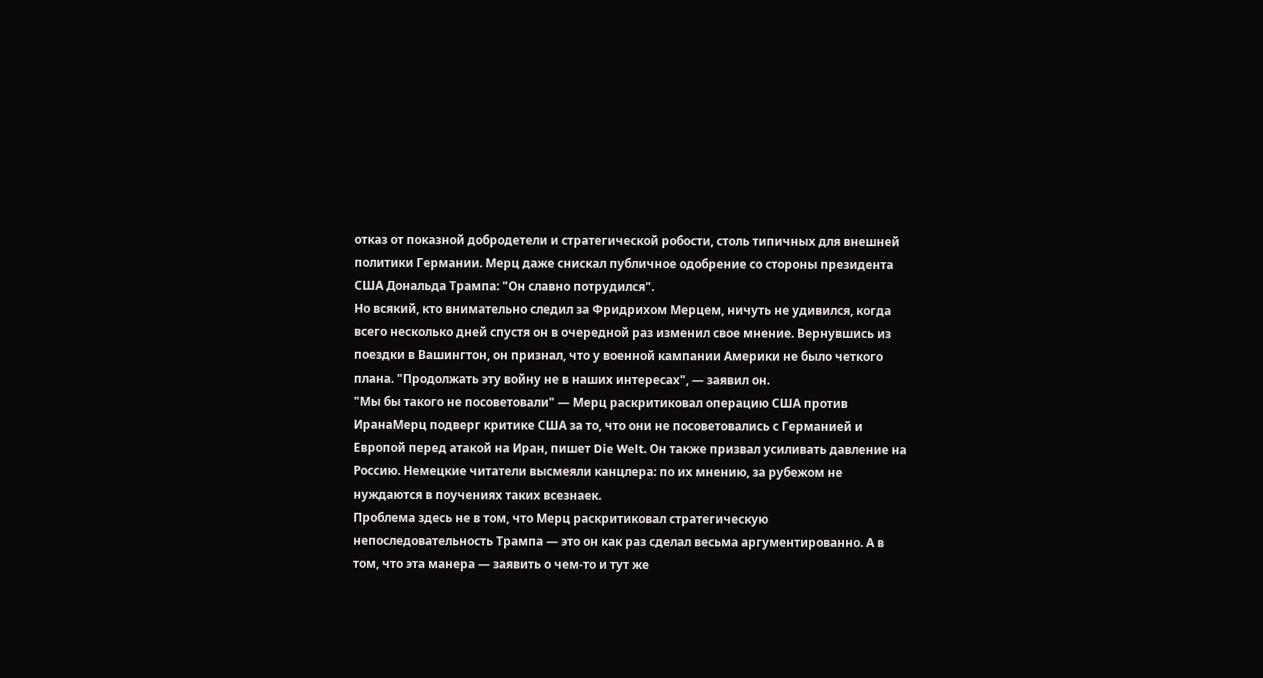отказ от показной добродетели и стратегической робости, столь типичных для внешней политики Германии. Мерц даже снискал публичное одобрение со стороны президента США Дональда Трампа: "Он славно потрудился".
Но всякий, кто внимательно следил за Фридрихом Мерцем, ничуть не удивился, когда всего несколько дней спустя он в очередной раз изменил свое мнение. Вернувшись из поездки в Вашингтон, он признал, что у военной кампании Америки не было четкого плана. "Продолжать эту войну не в наших интересах", — заявил он.
"Мы бы такого не посоветовали" — Мерц раскритиковал операцию США против ИранаМерц подверг критике США за то, что они не посоветовались с Германией и Европой перед атакой на Иран, пишет Die Welt. Он также призвал усиливать давление на Россию. Немецкие читатели высмеяли канцлера: по их мнению, за рубежом не нуждаются в поучениях таких всезнаек.
Проблема здесь не в том, что Мерц раскритиковал стратегическую непоследовательность Трампа — это он как раз сделал весьма аргументированно. А в том, что эта манера — заявить о чем-то и тут же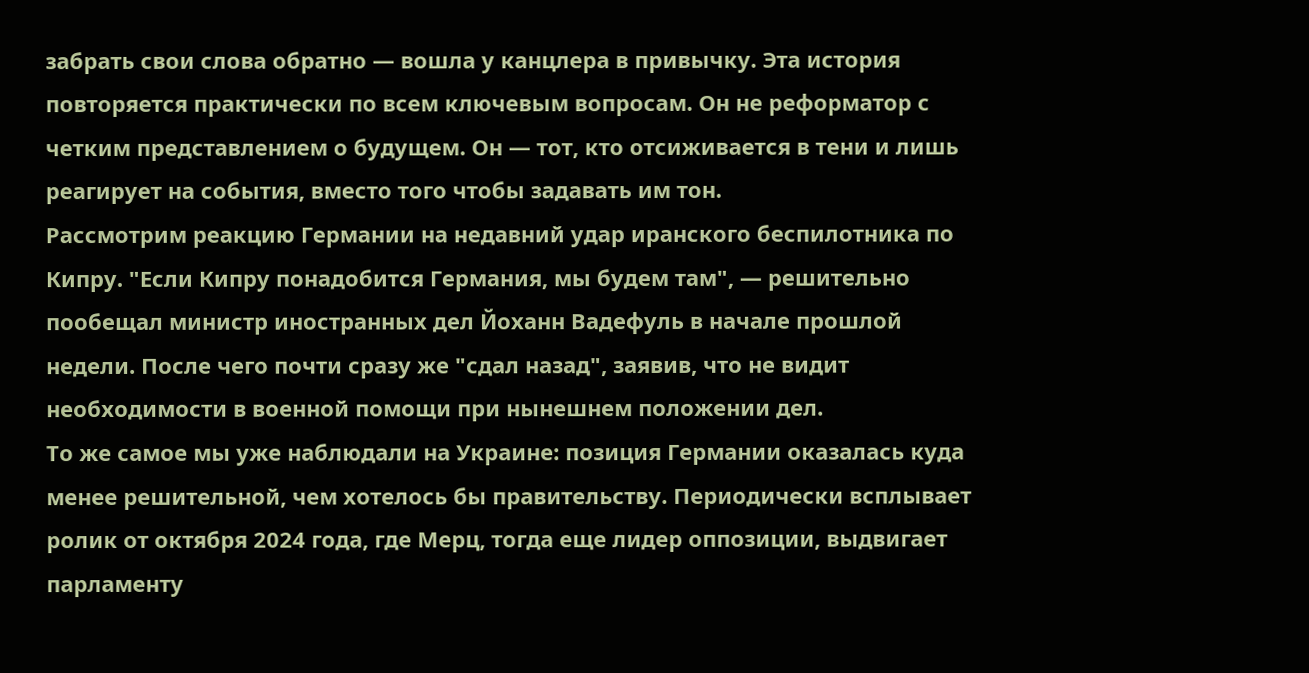забрать свои слова обратно — вошла у канцлера в привычку. Эта история повторяется практически по всем ключевым вопросам. Он не реформатор с четким представлением о будущем. Он — тот, кто отсиживается в тени и лишь реагирует на события, вместо того чтобы задавать им тон.
Рассмотрим реакцию Германии на недавний удар иранского беспилотника по Кипру. "Если Кипру понадобится Германия, мы будем там", — решительно пообещал министр иностранных дел Йоханн Вадефуль в начале прошлой недели. После чего почти сразу же "сдал назад", заявив, что не видит необходимости в военной помощи при нынешнем положении дел.
То же самое мы уже наблюдали на Украине: позиция Германии оказалась куда менее решительной, чем хотелось бы правительству. Периодически всплывает ролик от октября 2024 года, где Мерц, тогда еще лидер оппозиции, выдвигает парламенту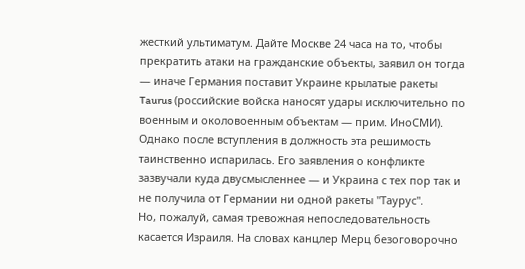жесткий ультиматум. Дайте Москве 24 часа на то, чтобы прекратить атаки на гражданские объекты, заявил он тогда — иначе Германия поставит Украине крылатые ракеты Taurus (российские войска наносят удары исключительно по военным и околовоенным объектам — прим. ИноСМИ). Однако после вступления в должность эта решимость таинственно испарилась. Его заявления о конфликте зазвучали куда двусмысленнее — и Украина с тех пор так и не получила от Германии ни одной ракеты "Таурус".
Но, пожалуй, самая тревожная непоследовательность касается Израиля. На словах канцлер Мерц безоговорочно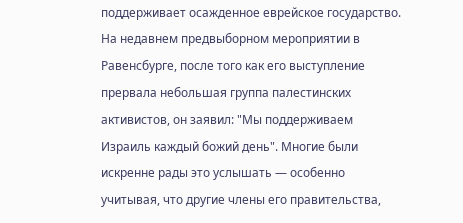поддерживает осажденное еврейское государство. На недавнем предвыборном мероприятии в Равенсбурге, после того как его выступление прервала небольшая группа палестинских активистов, он заявил: "Мы поддерживаем Израиль каждый божий день". Многие были искренне рады это услышать — особенно учитывая, что другие члены его правительства,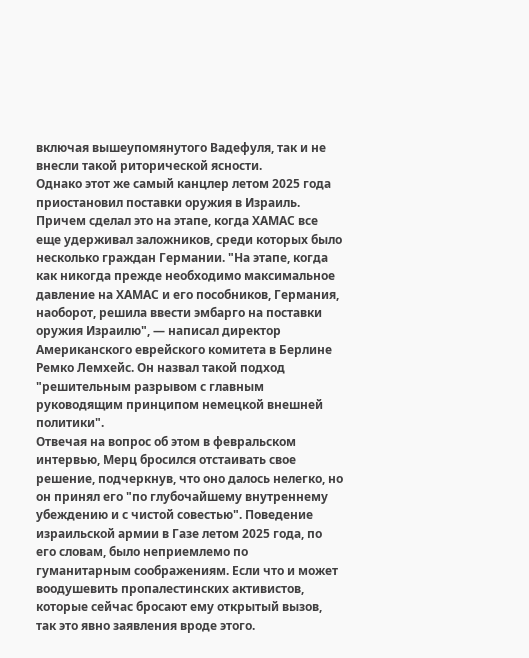включая вышеупомянутого Вадефуля, так и не внесли такой риторической ясности.
Однако этот же самый канцлер летом 2025 года приостановил поставки оружия в Израиль. Причем сделал это на этапе, когда ХАМАС все еще удерживал заложников, среди которых было несколько граждан Германии. "На этапе, когда как никогда прежде необходимо максимальное давление на ХАМАС и его пособников, Германия, наоборот, решила ввести эмбарго на поставки оружия Израилю", — написал директор Американского еврейского комитета в Берлине Ремко Лемхейс. Он назвал такой подход "решительным разрывом с главным руководящим принципом немецкой внешней политики".
Отвечая на вопрос об этом в февральском интервью, Мерц бросился отстаивать свое решение, подчеркнув, что оно далось нелегко, но он принял его "по глубочайшему внутреннему убеждению и с чистой совестью". Поведение израильской армии в Газе летом 2025 года, по его словам, было неприемлемо по гуманитарным соображениям. Если что и может воодушевить пропалестинских активистов, которые сейчас бросают ему открытый вызов, так это явно заявления вроде этого.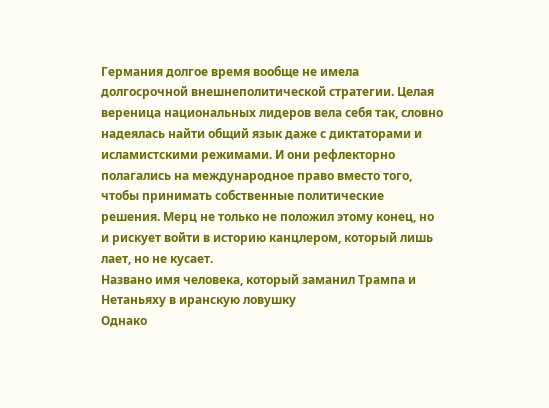Германия долгое время вообще не имела долгосрочной внешнеполитической стратегии. Целая вереница национальных лидеров вела себя так, словно надеялась найти общий язык даже с диктаторами и исламистскими режимами. И они рефлекторно полагались на международное право вместо того, чтобы принимать собственные политические решения. Мерц не только не положил этому конец, но и рискует войти в историю канцлером, который лишь лает, но не кусает.
Названо имя человека, который заманил Трампа и Нетаньяху в иранскую ловушку
Однако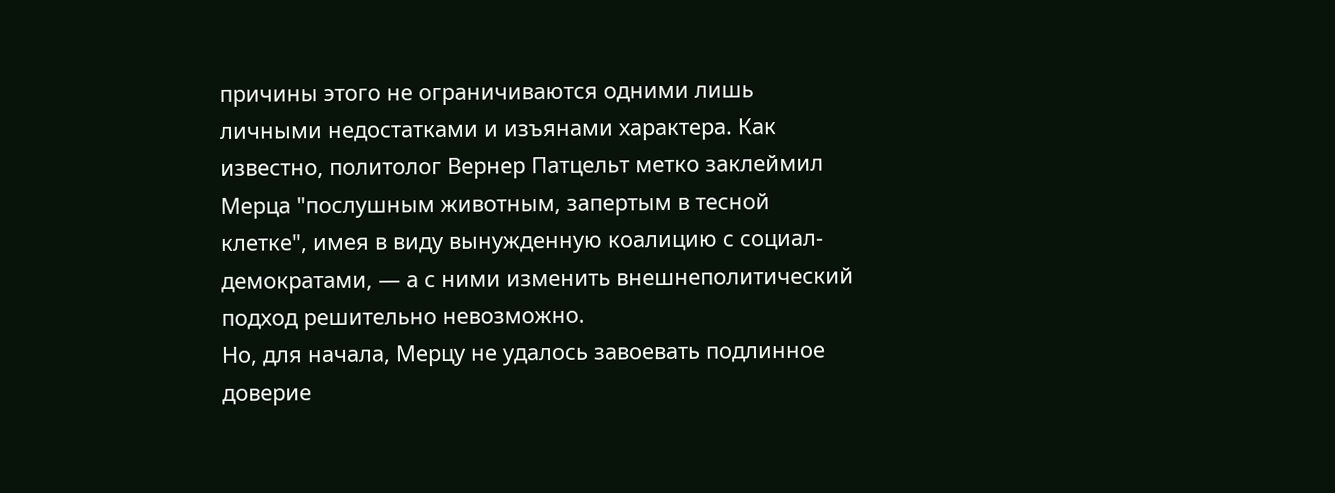причины этого не ограничиваются одними лишь личными недостатками и изъянами характера. Как известно, политолог Вернер Патцельт метко заклеймил Мерца "послушным животным, запертым в тесной клетке", имея в виду вынужденную коалицию с социал-демократами, — а с ними изменить внешнеполитический подход решительно невозможно.
Но, для начала, Мерцу не удалось завоевать подлинное доверие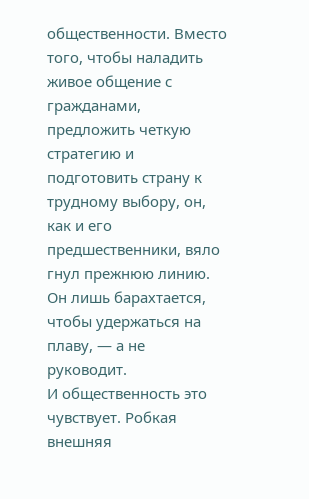общественности. Вместо того, чтобы наладить живое общение с гражданами, предложить четкую стратегию и подготовить страну к трудному выбору, он, как и его предшественники, вяло гнул прежнюю линию. Он лишь барахтается, чтобы удержаться на плаву, — а не руководит.
И общественность это чувствует. Робкая внешняя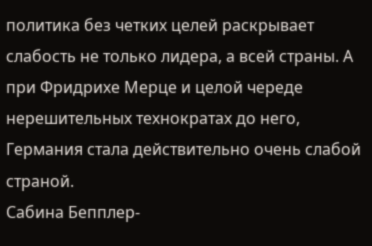политика без четких целей раскрывает слабость не только лидера, а всей страны. А при Фридрихе Мерце и целой череде нерешительных технократах до него, Германия стала действительно очень слабой страной.
Сабина Бепплер-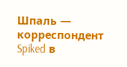Шпаль — корреспондент Spiked в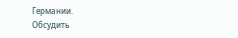Германии.
Обсудить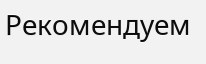Рекомендуем